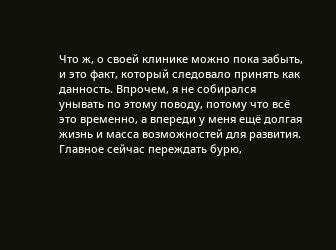Что ж, о своей клинике можно пока забыть, и это факт, который следовало принять как данность. Впрочем, я не собирался унывать по этому поводу, потому что всё это временно, а впереди у меня ещё долгая жизнь и масса возможностей для развития. Главное сейчас переждать бурю,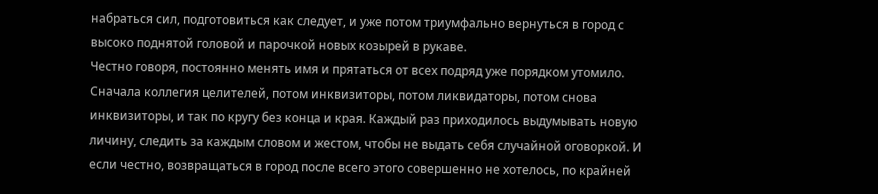набраться сил, подготовиться как следует, и уже потом триумфально вернуться в город с высоко поднятой головой и парочкой новых козырей в рукаве.
Честно говоря, постоянно менять имя и прятаться от всех подряд уже порядком утомило. Сначала коллегия целителей, потом инквизиторы, потом ликвидаторы, потом снова инквизиторы, и так по кругу без конца и края. Каждый раз приходилось выдумывать новую личину, следить за каждым словом и жестом, чтобы не выдать себя случайной оговоркой. И если честно, возвращаться в город после всего этого совершенно не хотелось, по крайней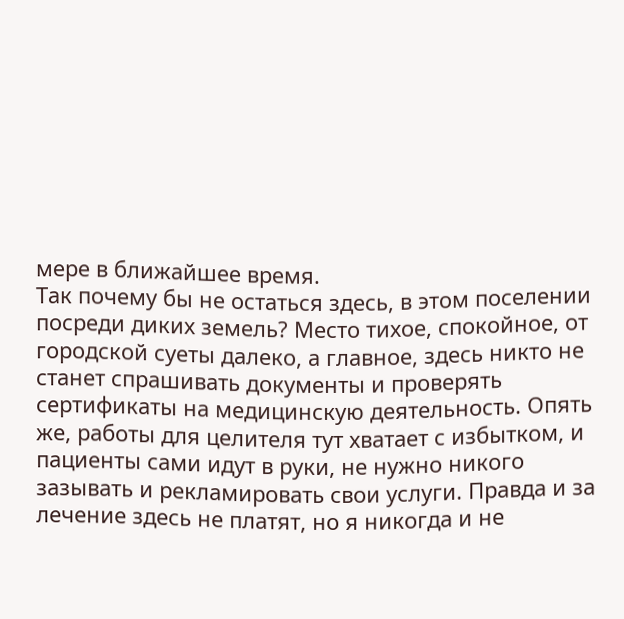мере в ближайшее время.
Так почему бы не остаться здесь, в этом поселении посреди диких земель? Место тихое, спокойное, от городской суеты далеко, а главное, здесь никто не станет спрашивать документы и проверять сертификаты на медицинскую деятельность. Опять же, работы для целителя тут хватает с избытком, и пациенты сами идут в руки, не нужно никого зазывать и рекламировать свои услуги. Правда и за лечение здесь не платят, но я никогда и не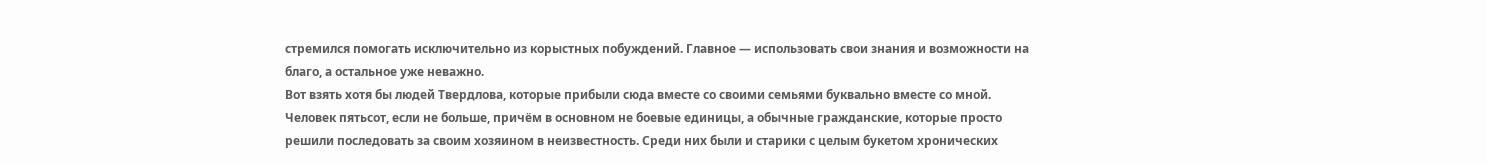стремился помогать исключительно из корыстных побуждений. Главное — использовать свои знания и возможности на благо, а остальное уже неважно.
Вот взять хотя бы людей Твердлова, которые прибыли сюда вместе со своими семьями буквально вместе со мной. Человек пятьсот, если не больше, причём в основном не боевые единицы, а обычные гражданские, которые просто решили последовать за своим хозяином в неизвестность. Среди них были и старики с целым букетом хронических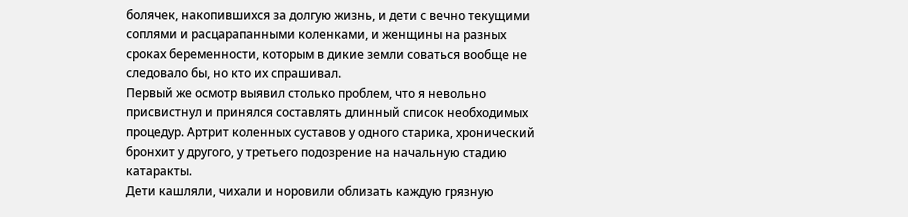болячек, накопившихся за долгую жизнь, и дети с вечно текущими соплями и расцарапанными коленками, и женщины на разных сроках беременности, которым в дикие земли соваться вообще не следовало бы, но кто их спрашивал.
Первый же осмотр выявил столько проблем, что я невольно присвистнул и принялся составлять длинный список необходимых процедур. Артрит коленных суставов у одного старика, хронический бронхит у другого, у третьего подозрение на начальную стадию катаракты.
Дети кашляли, чихали и норовили облизать каждую грязную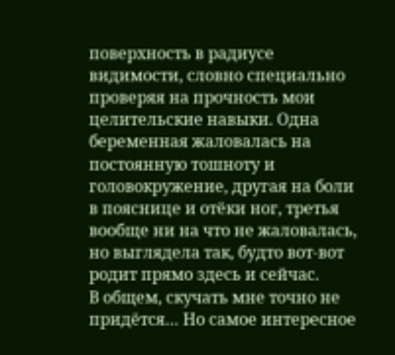поверхность в радиусе видимости, словно специально проверяя на прочность мои целительские навыки. Одна беременная жаловалась на постоянную тошноту и головокружение, другая на боли в пояснице и отёки ног, третья вообще ни на что не жаловалась, но выглядела так, будто вот-вот родит прямо здесь и сейчас.
В общем, скучать мне точно не придётся… Но самое интересное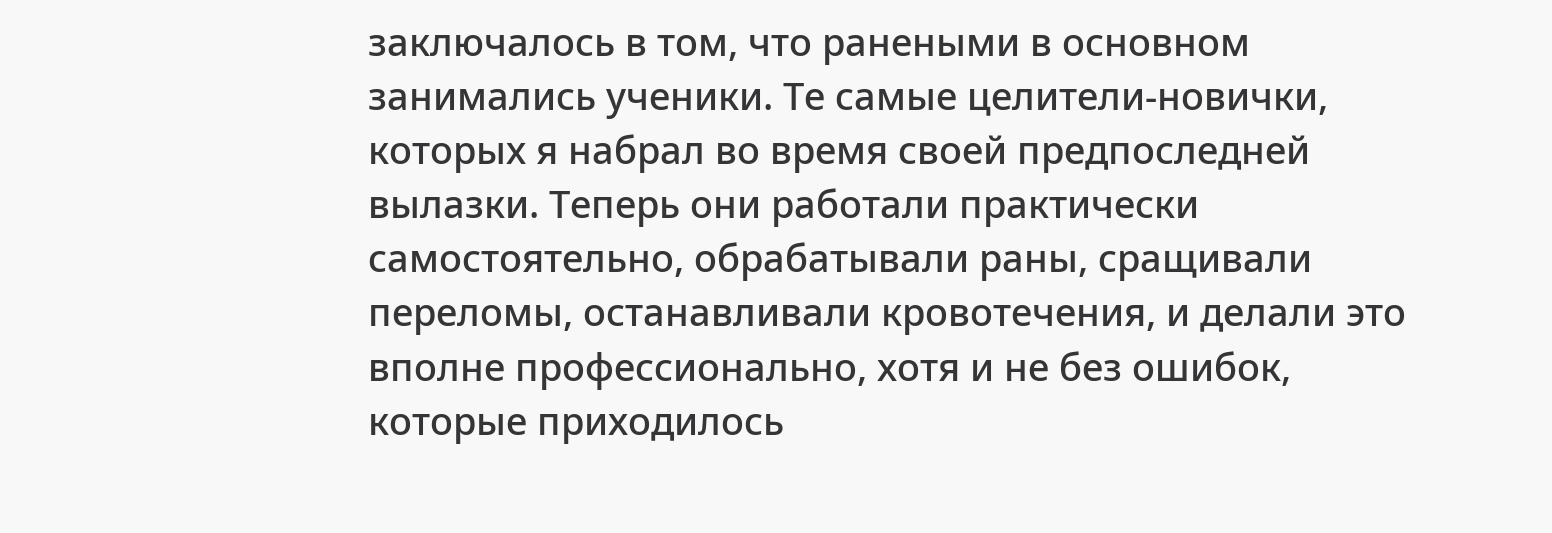заключалось в том, что ранеными в основном занимались ученики. Те самые целители-новички, которых я набрал во время своей предпоследней вылазки. Теперь они работали практически самостоятельно, обрабатывали раны, сращивали переломы, останавливали кровотечения, и делали это вполне профессионально, хотя и не без ошибок, которые приходилось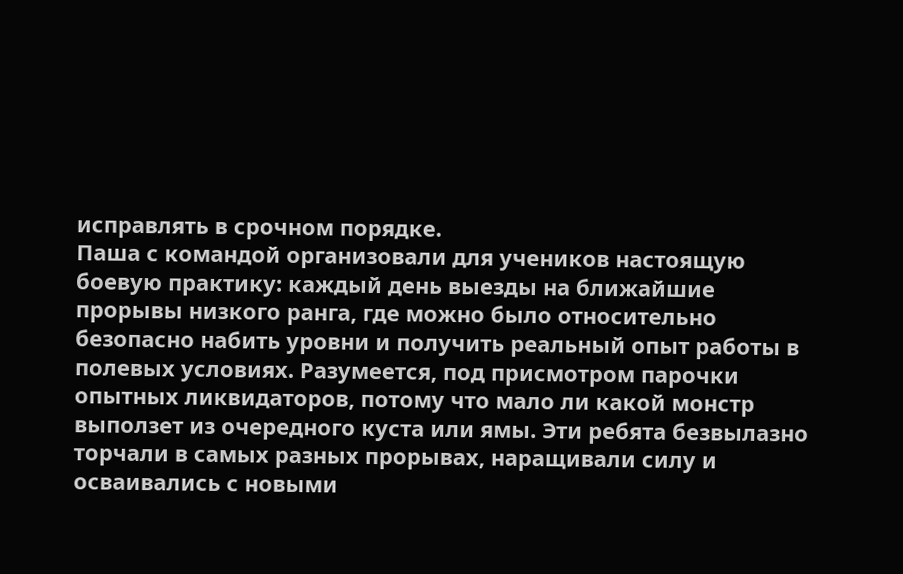исправлять в срочном порядке.
Паша с командой организовали для учеников настоящую боевую практику: каждый день выезды на ближайшие прорывы низкого ранга, где можно было относительно безопасно набить уровни и получить реальный опыт работы в полевых условиях. Разумеется, под присмотром парочки опытных ликвидаторов, потому что мало ли какой монстр выползет из очередного куста или ямы. Эти ребята безвылазно торчали в самых разных прорывах, наращивали силу и осваивались с новыми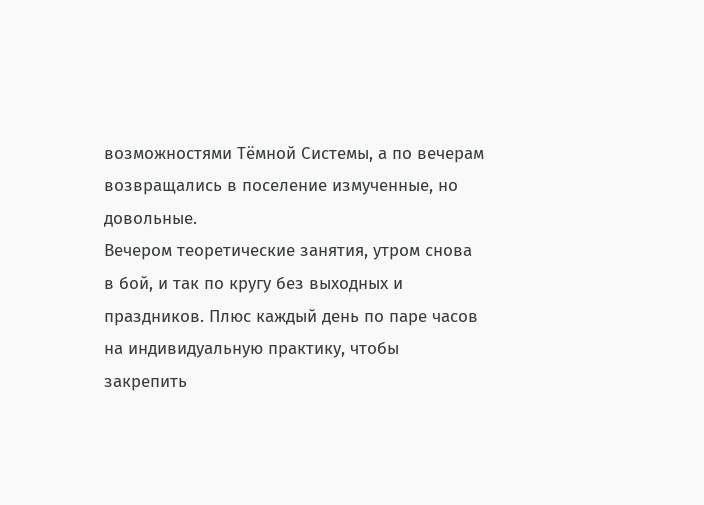возможностями Тёмной Системы, а по вечерам возвращались в поселение измученные, но довольные.
Вечером теоретические занятия, утром снова в бой, и так по кругу без выходных и праздников. Плюс каждый день по паре часов на индивидуальную практику, чтобы закрепить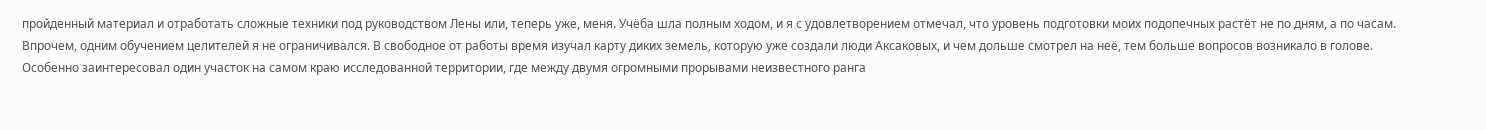пройденный материал и отработать сложные техники под руководством Лены или, теперь уже, меня. Учёба шла полным ходом, и я с удовлетворением отмечал, что уровень подготовки моих подопечных растёт не по дням, а по часам.
Впрочем, одним обучением целителей я не ограничивался. В свободное от работы время изучал карту диких земель, которую уже создали люди Аксаковых, и чем дольше смотрел на неё, тем больше вопросов возникало в голове. Особенно заинтересовал один участок на самом краю исследованной территории, где между двумя огромными прорывами неизвестного ранга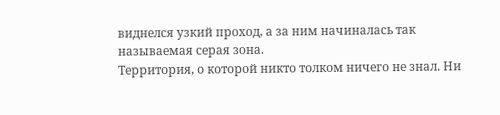виднелся узкий проход, а за ним начиналась так называемая серая зона.
Территория, о которой никто толком ничего не знал. Ни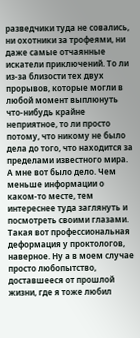разведчики туда не совались, ни охотники за трофеями, ни даже самые отчаянные искатели приключений. То ли из-за близости тех двух прорывов, которые могли в любой момент выплюнуть что-нибудь крайне неприятное, то ли просто потому, что никому не было дела до того, что находится за пределами известного мира.
А мне вот было дело. Чем меньше информации о каком-то месте, тем интереснее туда заглянуть и посмотреть своими глазами. Такая вот профессиональная деформация у проктологов, наверное. Ну а в моем случае просто любопытство, доставшееся от прошлой жизни, где я тоже любил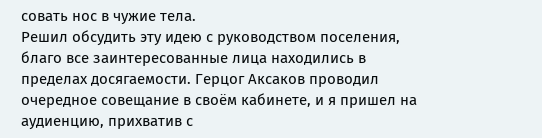совать нос в чужие тела.
Решил обсудить эту идею с руководством поселения, благо все заинтересованные лица находились в пределах досягаемости. Герцог Аксаков проводил очередное совещание в своём кабинете, и я пришел на аудиенцию, прихватив с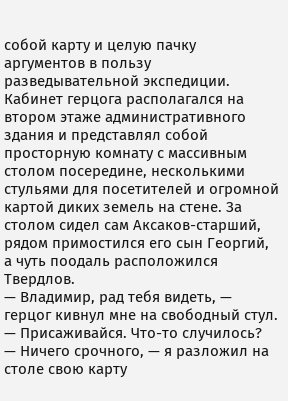собой карту и целую пачку аргументов в пользу разведывательной экспедиции.
Кабинет герцога располагался на втором этаже административного здания и представлял собой просторную комнату с массивным столом посередине, несколькими стульями для посетителей и огромной картой диких земель на стене. За столом сидел сам Аксаков-старший, рядом примостился его сын Георгий, а чуть поодаль расположился Твердлов.
— Владимир, рад тебя видеть, — герцог кивнул мне на свободный стул. — Присаживайся. Что-то случилось?
— Ничего срочного, — я разложил на столе свою карту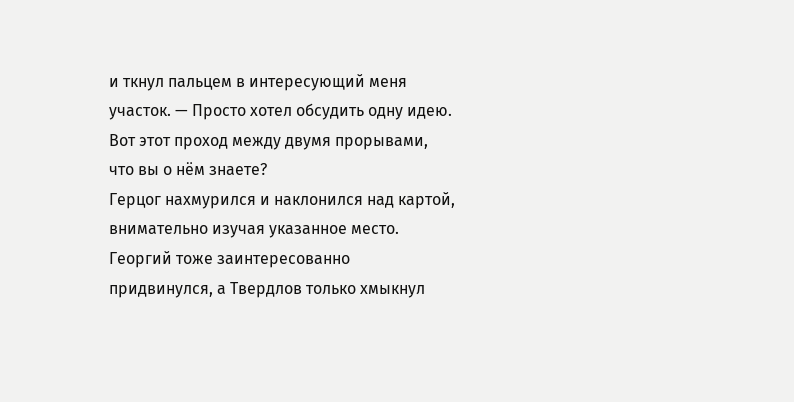и ткнул пальцем в интересующий меня участок. — Просто хотел обсудить одну идею. Вот этот проход между двумя прорывами, что вы о нём знаете?
Герцог нахмурился и наклонился над картой, внимательно изучая указанное место. Георгий тоже заинтересованно придвинулся, а Твердлов только хмыкнул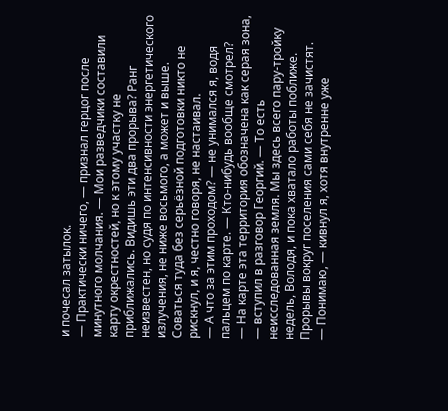и почесал затылок.
— Практически ничего, — признал герцог после минутного молчания. — Мои разведчики составили карту окрестностей, но к этому участку не приближались. Видишь эти два прорыва? Ранг неизвестен, но судя по интенсивности энергетического излучения, не ниже восьмого, а может и выше. Соваться туда без серьёзной подготовки никто не рискнул, и я, честно говоря, не настаивал.
— А что за этим проходом? — не унимался я, водя пальцем по карте. — Кто-нибудь вообще смотрел?
— На карте эта территория обозначена как серая зона, — вступил в разговор Георгий. — То есть неисследованная земля. Мы здесь всего пару-тройку недель, Володя, и пока хватало работы поближе. Прорывы вокруг поселения сами себя не зачистят.
— Понимаю, — кивнул я, хотя внутренне уже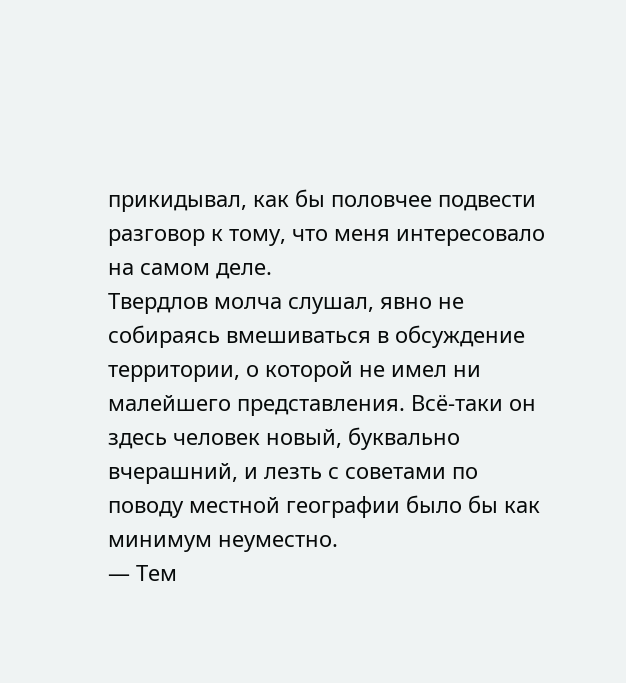прикидывал, как бы половчее подвести разговор к тому, что меня интересовало на самом деле.
Твердлов молча слушал, явно не собираясь вмешиваться в обсуждение территории, о которой не имел ни малейшего представления. Всё-таки он здесь человек новый, буквально вчерашний, и лезть с советами по поводу местной географии было бы как минимум неуместно.
— Тем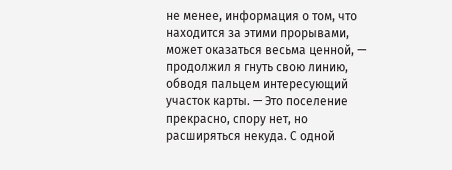не менее, информация о том, что находится за этими прорывами, может оказаться весьма ценной, — продолжил я гнуть свою линию, обводя пальцем интересующий участок карты. — Это поселение прекрасно, спору нет, но расширяться некуда. С одной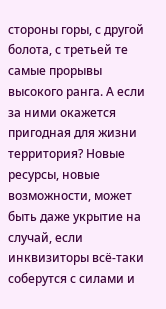стороны горы, с другой болота, с третьей те самые прорывы высокого ранга. А если за ними окажется пригодная для жизни территория? Новые ресурсы, новые возможности, может быть даже укрытие на случай, если инквизиторы всё-таки соберутся с силами и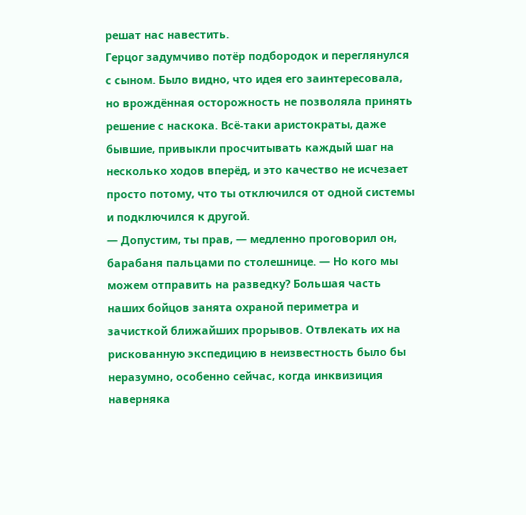решат нас навестить.
Герцог задумчиво потёр подбородок и переглянулся с сыном. Было видно, что идея его заинтересовала, но врождённая осторожность не позволяла принять решение с наскока. Всё-таки аристократы, даже бывшие, привыкли просчитывать каждый шаг на несколько ходов вперёд, и это качество не исчезает просто потому, что ты отключился от одной системы и подключился к другой.
— Допустим, ты прав, — медленно проговорил он, барабаня пальцами по столешнице. — Но кого мы можем отправить на разведку? Большая часть наших бойцов занята охраной периметра и зачисткой ближайших прорывов. Отвлекать их на рискованную экспедицию в неизвестность было бы неразумно, особенно сейчас, когда инквизиция наверняка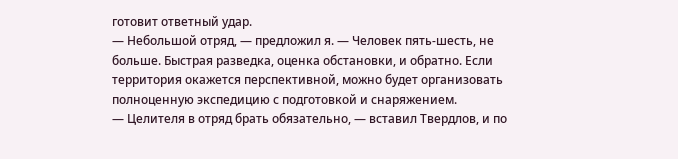готовит ответный удар.
— Небольшой отряд, — предложил я. — Человек пять-шесть, не больше. Быстрая разведка, оценка обстановки, и обратно. Если территория окажется перспективной, можно будет организовать полноценную экспедицию с подготовкой и снаряжением.
— Целителя в отряд брать обязательно, — вставил Твердлов, и по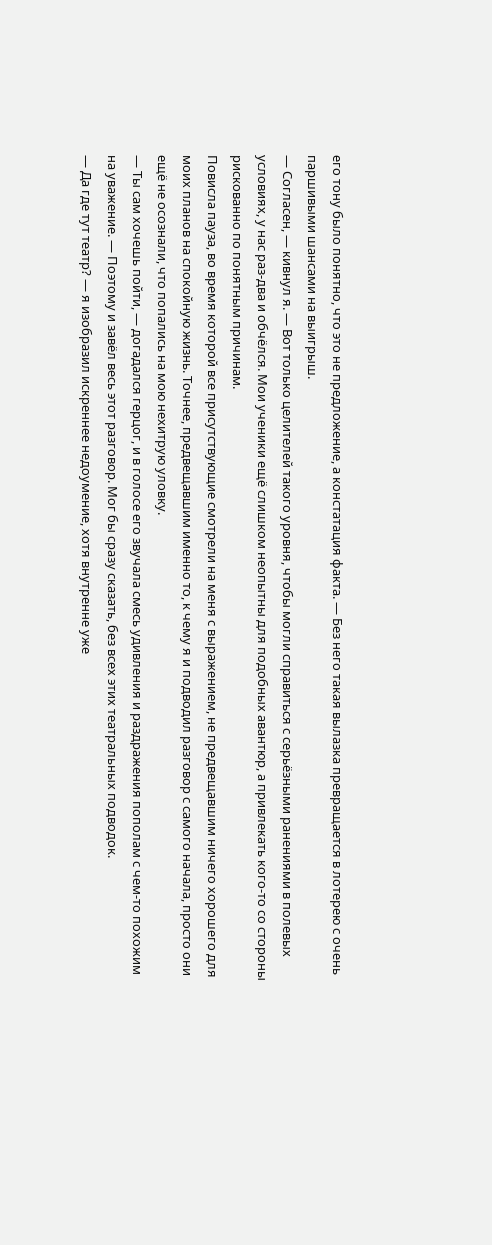его тону было понятно, что это не предложение, а констатация факта. — Без него такая вылазка превращается в лотерею с очень паршивыми шансами на выигрыш.
— Согласен, — кивнул я. — Вот только целителей такого уровня, чтобы могли справиться с серьёзными ранениями в полевых условиях, у нас раз-два и обчёлся. Мои ученики ещё слишком неопытны для подобных авантюр, а привлекать кого-то со стороны рискованно по понятным причинам.
Повисла пауза, во время которой все присутствующие смотрели на меня с выражением, не предвещавшим ничего хорошего для моих планов на спокойную жизнь. Точнее, предвещавшим именно то, к чему я и подводил разговор с самого начала, просто они ещё не осознали, что попались на мою нехитрую уловку.
— Ты сам хочешь пойти, — догадался герцог, и в голосе его звучала смесь удивления и раздражения пополам с чем-то похожим на уважение. — Поэтому и завёл весь этот разговор. Мог бы сразу сказать, без всех этих театральных подводок.
— Да где тут театр? — я изобразил искреннее недоумение, хотя внутренне уже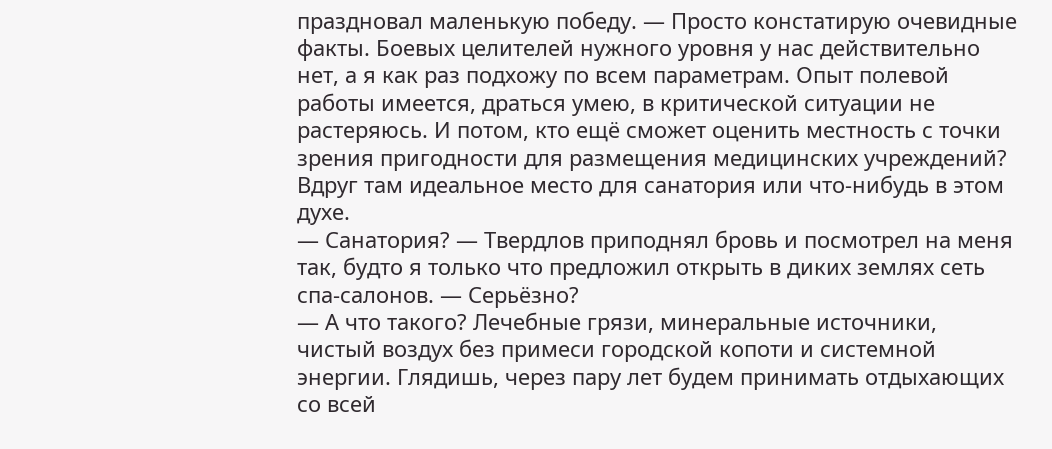праздновал маленькую победу. — Просто констатирую очевидные факты. Боевых целителей нужного уровня у нас действительно нет, а я как раз подхожу по всем параметрам. Опыт полевой работы имеется, драться умею, в критической ситуации не растеряюсь. И потом, кто ещё сможет оценить местность с точки зрения пригодности для размещения медицинских учреждений? Вдруг там идеальное место для санатория или что-нибудь в этом духе.
— Санатория? — Твердлов приподнял бровь и посмотрел на меня так, будто я только что предложил открыть в диких землях сеть спа-салонов. — Серьёзно?
— А что такого? Лечебные грязи, минеральные источники, чистый воздух без примеси городской копоти и системной энергии. Глядишь, через пару лет будем принимать отдыхающих со всей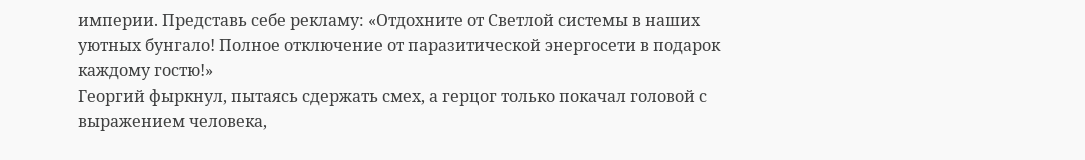империи. Представь себе рекламу: «Отдохните от Светлой системы в наших уютных бунгало! Полное отключение от паразитической энергосети в подарок каждому гостю!»
Георгий фыркнул, пытаясь сдержать смех, а герцог только покачал головой с выражением человека,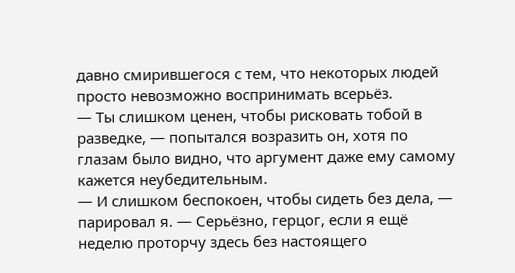давно смирившегося с тем, что некоторых людей просто невозможно воспринимать всерьёз.
— Ты слишком ценен, чтобы рисковать тобой в разведке, — попытался возразить он, хотя по глазам было видно, что аргумент даже ему самому кажется неубедительным.
— И слишком беспокоен, чтобы сидеть без дела, — парировал я. — Серьёзно, герцог, если я ещё неделю проторчу здесь без настоящего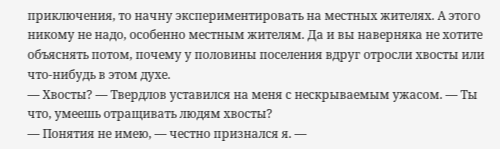приключения, то начну экспериментировать на местных жителях. А этого никому не надо, особенно местным жителям. Да и вы наверняка не хотите объяснять потом, почему у половины поселения вдруг отросли хвосты или что-нибудь в этом духе.
— Хвосты? — Твердлов уставился на меня с нескрываемым ужасом. — Ты что, умеешь отращивать людям хвосты?
— Понятия не имею, — честно признался я. —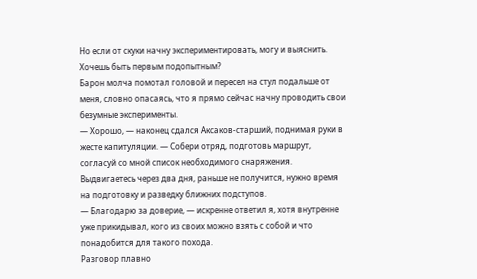Но если от скуки начну экспериментировать, могу и выяснить. Хочешь быть первым подопытным?
Барон молча помотал головой и пересел на стул подальше от меня, словно опасаясь, что я прямо сейчас начну проводить свои безумные эксперименты.
— Хорошо, — наконец сдался Аксаков-старший, поднимая руки в жесте капитуляции. — Собери отряд, подготовь маршрут, согласуй со мной список необходимого снаряжения. Выдвигаетесь через два дня, раньше не получится, нужно время на подготовку и разведку ближних подступов.
— Благодарю за доверие, — искренне ответил я, хотя внутренне уже прикидывал, кого из своих можно взять с собой и что понадобится для такого похода.
Разговор плавно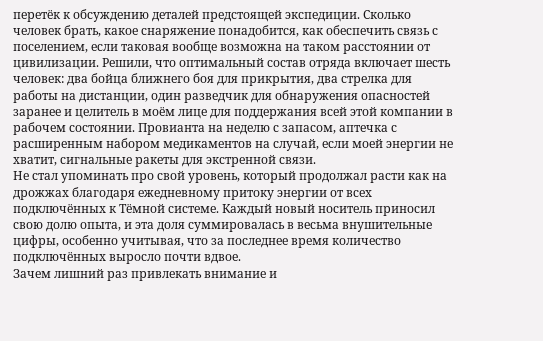перетёк к обсуждению деталей предстоящей экспедиции. Сколько человек брать, какое снаряжение понадобится, как обеспечить связь с поселением, если таковая вообще возможна на таком расстоянии от цивилизации. Решили, что оптимальный состав отряда включает шесть человек: два бойца ближнего боя для прикрытия, два стрелка для работы на дистанции, один разведчик для обнаружения опасностей заранее и целитель в моём лице для поддержания всей этой компании в рабочем состоянии. Провианта на неделю с запасом, аптечка с расширенным набором медикаментов на случай, если моей энергии не хватит, сигнальные ракеты для экстренной связи.
Не стал упоминать про свой уровень, который продолжал расти как на дрожжах благодаря ежедневному притоку энергии от всех подключённых к Тёмной системе. Каждый новый носитель приносил свою долю опыта, и эта доля суммировалась в весьма внушительные цифры, особенно учитывая, что за последнее время количество подключённых выросло почти вдвое.
Зачем лишний раз привлекать внимание и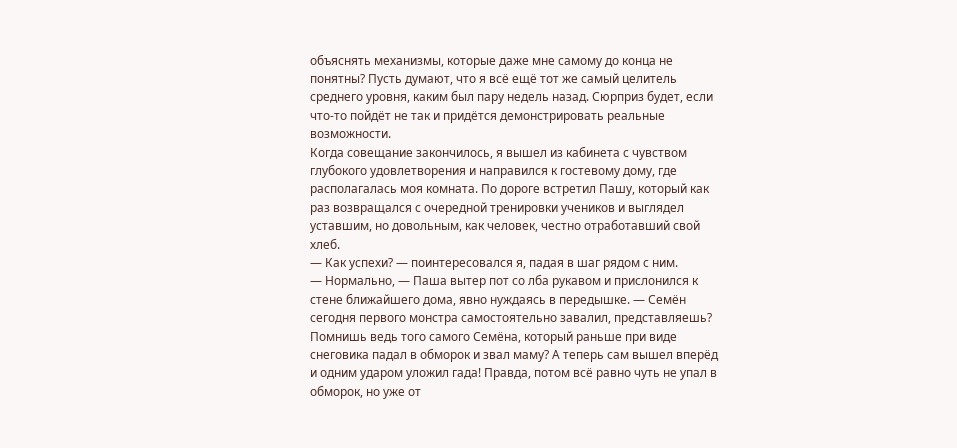объяснять механизмы, которые даже мне самому до конца не понятны? Пусть думают, что я всё ещё тот же самый целитель среднего уровня, каким был пару недель назад. Сюрприз будет, если что-то пойдёт не так и придётся демонстрировать реальные возможности.
Когда совещание закончилось, я вышел из кабинета с чувством глубокого удовлетворения и направился к гостевому дому, где располагалась моя комната. По дороге встретил Пашу, который как раз возвращался с очередной тренировки учеников и выглядел уставшим, но довольным, как человек, честно отработавший свой хлеб.
— Как успехи? — поинтересовался я, падая в шаг рядом с ним.
— Нормально, — Паша вытер пот со лба рукавом и прислонился к стене ближайшего дома, явно нуждаясь в передышке. — Семён сегодня первого монстра самостоятельно завалил, представляешь? Помнишь ведь того самого Семёна, который раньше при виде снеговика падал в обморок и звал маму? А теперь сам вышел вперёд и одним ударом уложил гада! Правда, потом всё равно чуть не упал в обморок, но уже от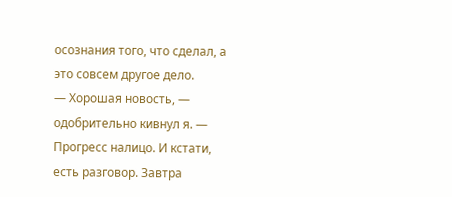осознания того, что сделал, а это совсем другое дело.
— Хорошая новость, — одобрительно кивнул я. — Прогресс налицо. И кстати, есть разговор. Завтра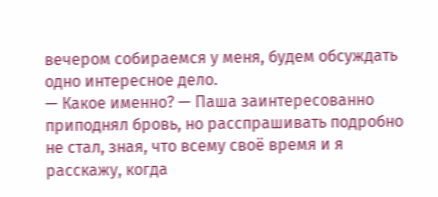вечером собираемся у меня, будем обсуждать одно интересное дело.
— Какое именно? — Паша заинтересованно приподнял бровь, но расспрашивать подробно не стал, зная, что всему своё время и я расскажу, когда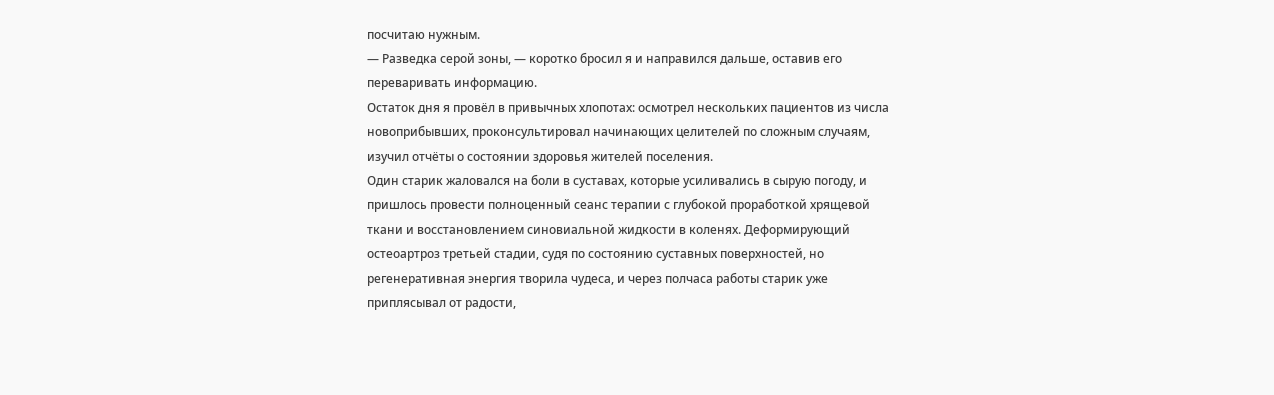посчитаю нужным.
— Разведка серой зоны, — коротко бросил я и направился дальше, оставив его переваривать информацию.
Остаток дня я провёл в привычных хлопотах: осмотрел нескольких пациентов из числа новоприбывших, проконсультировал начинающих целителей по сложным случаям, изучил отчёты о состоянии здоровья жителей поселения.
Один старик жаловался на боли в суставах, которые усиливались в сырую погоду, и пришлось провести полноценный сеанс терапии с глубокой проработкой хрящевой ткани и восстановлением синовиальной жидкости в коленях. Деформирующий остеоартроз третьей стадии, судя по состоянию суставных поверхностей, но регенеративная энергия творила чудеса, и через полчаса работы старик уже приплясывал от радости,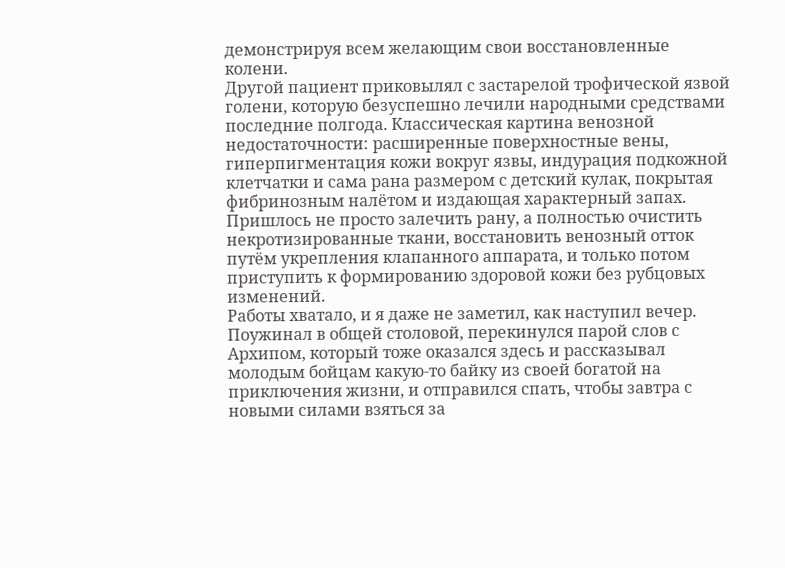демонстрируя всем желающим свои восстановленные колени.
Другой пациент приковылял с застарелой трофической язвой голени, которую безуспешно лечили народными средствами последние полгода. Классическая картина венозной недостаточности: расширенные поверхностные вены, гиперпигментация кожи вокруг язвы, индурация подкожной клетчатки и сама рана размером с детский кулак, покрытая фибринозным налётом и издающая характерный запах. Пришлось не просто залечить рану, а полностью очистить некротизированные ткани, восстановить венозный отток путём укрепления клапанного аппарата, и только потом приступить к формированию здоровой кожи без рубцовых изменений.
Работы хватало, и я даже не заметил, как наступил вечер. Поужинал в общей столовой, перекинулся парой слов с Архипом, который тоже оказался здесь и рассказывал молодым бойцам какую-то байку из своей богатой на приключения жизни, и отправился спать, чтобы завтра с новыми силами взяться за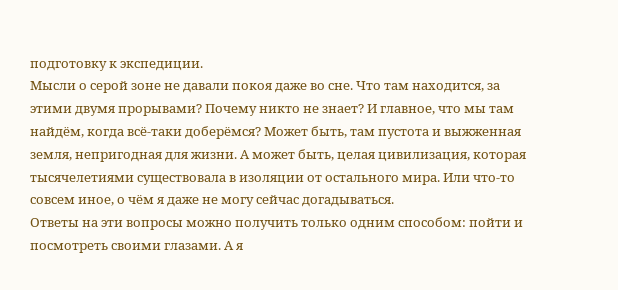подготовку к экспедиции.
Мысли о серой зоне не давали покоя даже во сне. Что там находится, за этими двумя прорывами? Почему никто не знает? И главное, что мы там найдём, когда всё-таки доберёмся? Может быть, там пустота и выжженная земля, непригодная для жизни. А может быть, целая цивилизация, которая тысячелетиями существовала в изоляции от остального мира. Или что-то совсем иное, о чём я даже не могу сейчас догадываться.
Ответы на эти вопросы можно получить только одним способом: пойти и посмотреть своими глазами. А я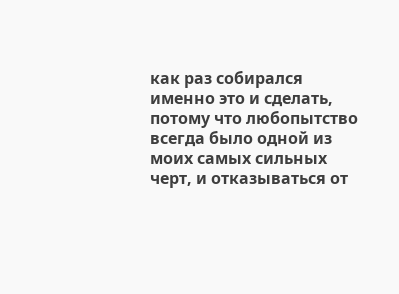как раз собирался именно это и сделать, потому что любопытство всегда было одной из моих самых сильных черт, и отказываться от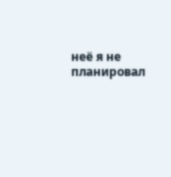неё я не планировал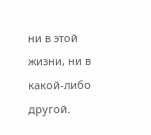ни в этой жизни, ни в какой-либо другой.